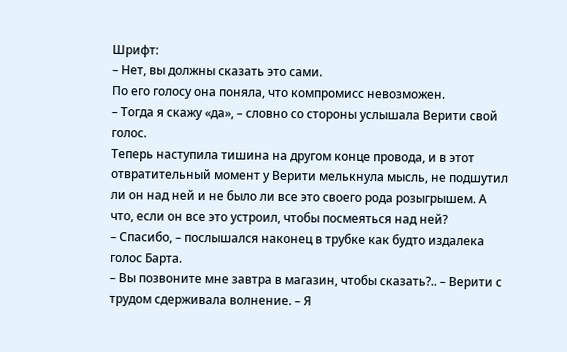Шрифт:
– Нет, вы должны сказать это сами.
По его голосу она поняла, что компромисс невозможен.
– Тогда я скажу «да», – словно со стороны услышала Верити свой голос.
Теперь наступила тишина на другом конце провода, и в этот отвратительный момент у Верити мелькнула мысль, не подшутил ли он над ней и не было ли все это своего рода розыгрышем. А что, если он все это устроил, чтобы посмеяться над ней?
– Спасибо, – послышался наконец в трубке как будто издалека голос Барта.
– Вы позвоните мне завтра в магазин, чтобы сказать?.. – Верити с трудом сдерживала волнение. – Я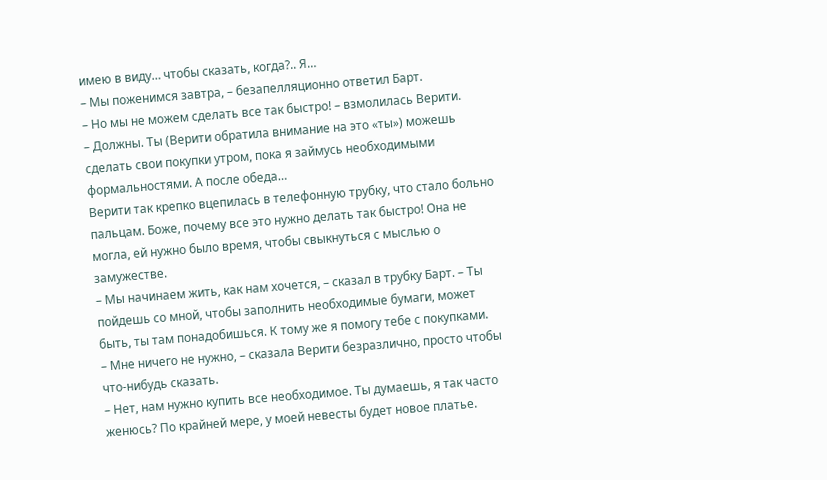имею в виду… чтобы сказать, когда?.. Я…
– Мы поженимся завтра, – безапелляционно ответил Барт.
– Но мы не можем сделать все так быстро! – взмолилась Верити.
– Должны. Ты (Верити обратила внимание на это «ты») можешь сделать свои покупки утром, пока я займусь необходимыми формальностями. А после обеда…
Верити так крепко вцепилась в телефонную трубку, что стало больно пальцам. Боже, почему все это нужно делать так быстро! Она не могла, ей нужно было время, чтобы свыкнуться с мыслью о замужестве.
– Мы начинаем жить, как нам хочется, – сказал в трубку Барт. – Ты пойдешь со мной, чтобы заполнить необходимые бумаги, может быть, ты там понадобишься. К тому же я помогу тебе с покупками.
– Мне ничего не нужно, – сказала Верити безразлично, просто чтобы что-нибудь сказать.
– Нет, нам нужно купить все необходимое. Ты думаешь, я так часто женюсь? По крайней мере, у моей невесты будет новое платье.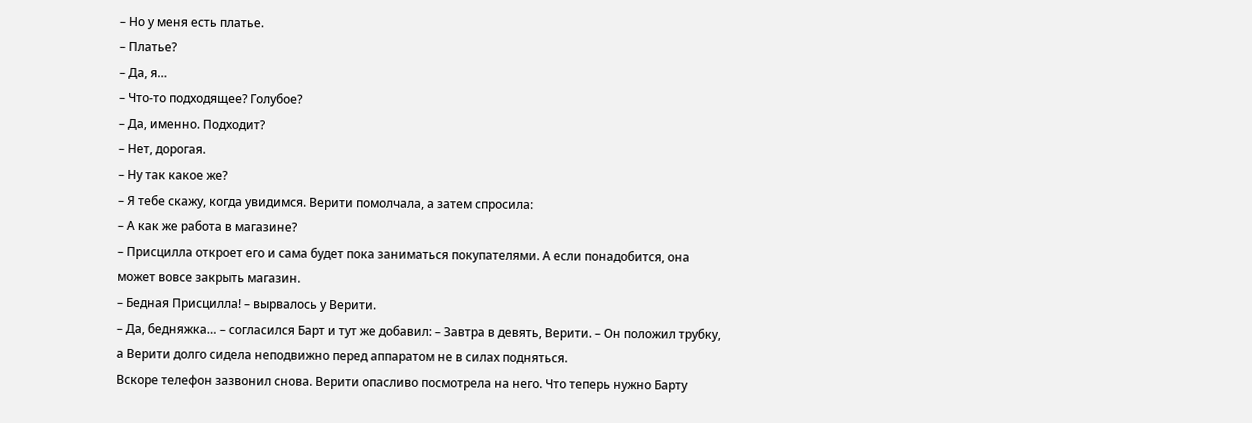– Но у меня есть платье.
– Платье?
– Да, я…
– Что-то подходящее? Голубое?
– Да, именно. Подходит?
– Нет, дорогая.
– Ну так какое же?
– Я тебе скажу, когда увидимся. Верити помолчала, а затем спросила:
– А как же работа в магазине?
– Присцилла откроет его и сама будет пока заниматься покупателями. А если понадобится, она может вовсе закрыть магазин.
– Бедная Присцилла! – вырвалось у Верити.
– Да, бедняжка… – согласился Барт и тут же добавил: – Завтра в девять, Верити. – Он положил трубку, а Верити долго сидела неподвижно перед аппаратом не в силах подняться.
Вскоре телефон зазвонил снова. Верити опасливо посмотрела на него. Что теперь нужно Барту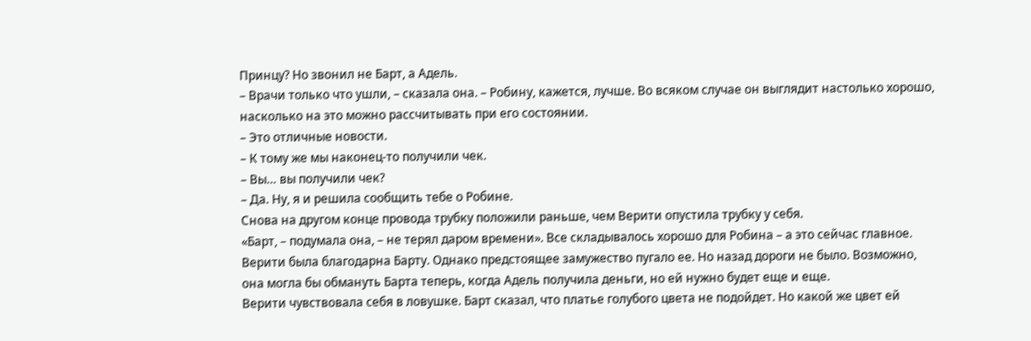Принцу? Но звонил не Барт, а Адель.
– Врачи только что ушли, – сказала она. – Робину, кажется, лучше. Во всяком случае он выглядит настолько хорошо, насколько на это можно рассчитывать при его состоянии.
– Это отличные новости.
– К тому же мы наконец-то получили чек.
– Вы… вы получили чек?
– Да. Ну, я и решила сообщить тебе о Робине.
Снова на другом конце провода трубку положили раньше, чем Верити опустила трубку у себя.
«Барт, – подумала она, – не терял даром времени». Все складывалось хорошо для Робина – а это сейчас главное. Верити была благодарна Барту. Однако предстоящее замужество пугало ее. Но назад дороги не было. Возможно, она могла бы обмануть Барта теперь, когда Адель получила деньги, но ей нужно будет еще и еще.
Верити чувствовала себя в ловушке. Барт сказал, что платье голубого цвета не подойдет. Но какой же цвет ей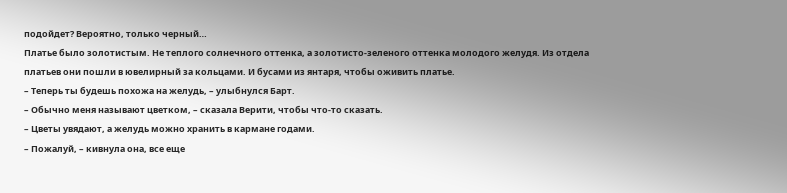подойдет? Вероятно, только черный…
Платье было золотистым. Не теплого солнечного оттенка, а золотисто-зеленого оттенка молодого желудя. Из отдела платьев они пошли в ювелирный за кольцами. И бусами из янтаря, чтобы оживить платье.
– Теперь ты будешь похожа на желудь, – улыбнулся Барт.
– Обычно меня называют цветком, – сказала Верити, чтобы что-то сказать.
– Цветы увядают, а желудь можно хранить в кармане годами.
– Пожалуй, – кивнула она, все еще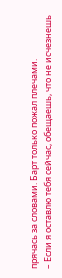прячась за словами. Барт только пожал плечами.
– Если я оставлю тебя сейчас, обещаешь, что не исчезнешь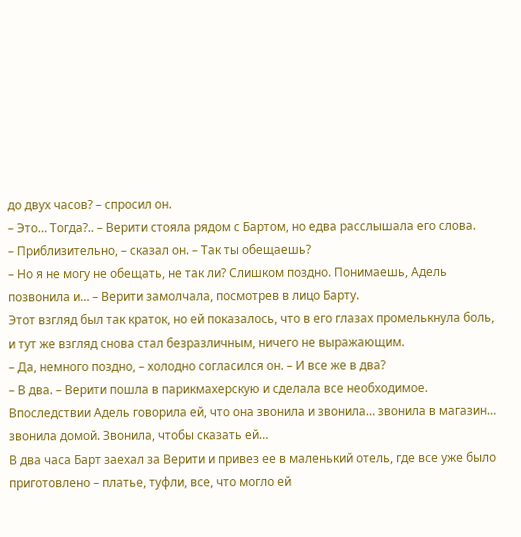до двух часов? – спросил он.
– Это… Тогда?.. – Верити стояла рядом с Бартом, но едва расслышала его слова.
– Приблизительно, – сказал он. – Так ты обещаешь?
– Но я не могу не обещать, не так ли? Слишком поздно. Понимаешь, Адель позвонила и… – Верити замолчала, посмотрев в лицо Барту.
Этот взгляд был так краток, но ей показалось, что в его глазах промелькнула боль, и тут же взгляд снова стал безразличным, ничего не выражающим.
– Да, немного поздно, – холодно согласился он. – И все же в два?
– В два. – Верити пошла в парикмахерскую и сделала все необходимое. Впоследствии Адель говорила ей, что она звонила и звонила… звонила в магазин… звонила домой. Звонила, чтобы сказать ей…
В два часа Барт заехал за Верити и привез ее в маленький отель, где все уже было приготовлено – платье, туфли, все, что могло ей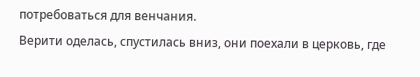потребоваться для венчания.
Верити оделась, спустилась вниз, они поехали в церковь, где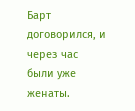Барт договорился, и через час были уже женаты.